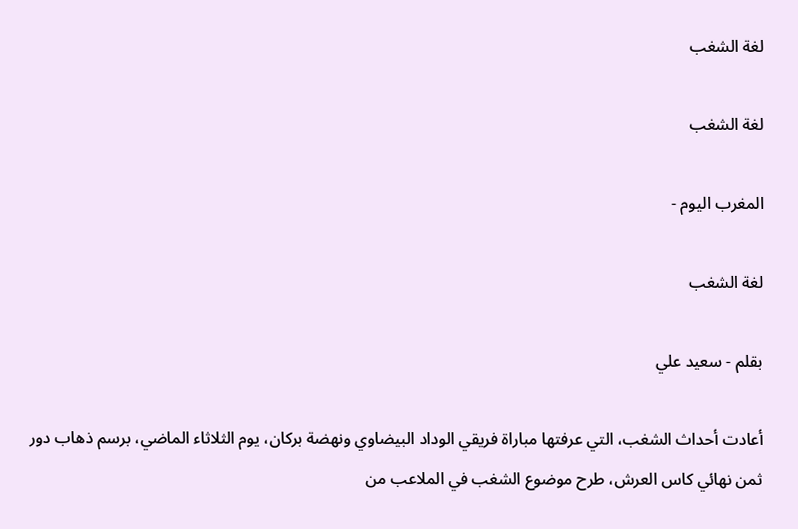لغة الشغب

لغة الشغب

المغرب اليوم -

لغة الشغب

بقلم - سعيد علي

أعادت أحداث الشغب، التي عرفتها مباراة فريقي الوداد البيضاوي ونهضة بركان، يوم الثلاثاء الماضي، برسم ذهاب دور ثمن نهائي كاس العرش، طرح موضوع الشغب في الملاعب من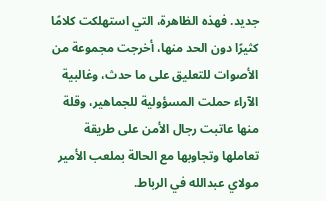جديد. فهذه الظاهرة، التي استهلكت كلامًا كثيرًا دون الحد منها، أخرجت مجموعة من الأصوات للتعليق على ما حدث، وغالبية الآراء حملت المسؤولية للجماهير، وقلة منها عاتبت رجال الأمن على طريقة تعاملها وتجاوبها مع الحالة بملعب الأمير مولاي عبدالله في الرباط.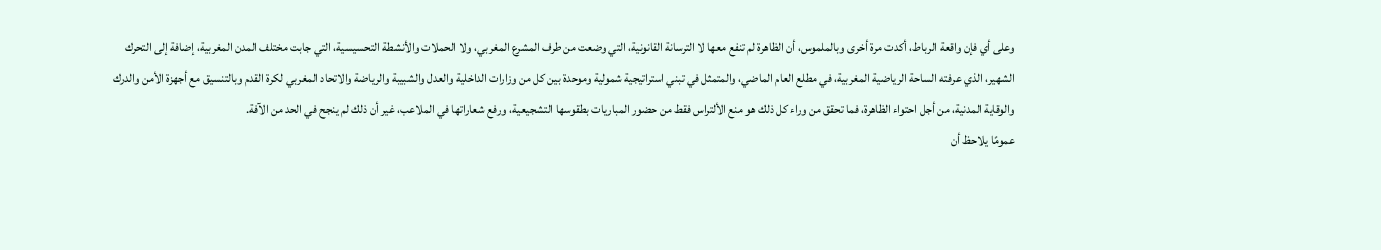وعلى أي فإن واقعة الرباط، أكدت مرة أخرى وبالملموس، أن الظاهرة لم تنفع معها لا الترسانة القانونية، التي وضعت من طرف المشرع المغربي، ولا الحملات والأنشطة التحسيسية، التي جابت مختلف المدن المغربية، إضافة إلى التحرك الشهير، الذي عرفته الساحة الرياضية المغربية، في مطلع العام الماضي، والمتمثل في تبني استراتيجية شمولية وموحدة بين كل من وزارات الداخلية والعدل والشبيبة والرياضة والاتحاد المغربي لكرة القدم وبالتنسيق مع أجهزة الأمن والدرك والوقاية المدنية، من أجل احتواء الظاهرة، فما تحقق من وراء كل ذلك هو منع الألتراس فقط من حضور المباريات بطقوسها التشجيعية، ورفع شعاراتها في الملاعب، غير أن ذلك لم ينجح في الحد من الآفة.
عمومًا يلاحظ أن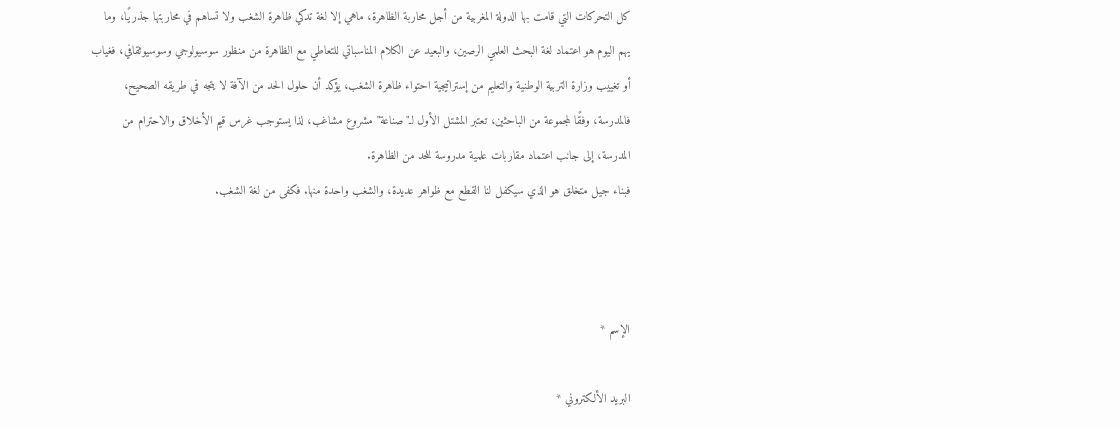كل التحركات التي قامت بها الدولة المغربية من أجل محاربة الظاهرة، ماهي إلا لغة تدكي ظاهرة الشغب ولا تساهم في محاربتها جذريًا، وما يهم اليوم هو اعتماد لغة البحث العلمي الرصين، والبعيد عن الكلام المناسباتي للتعاطي مع الظاهرة من منظور سوسيولوجي وسوسيوثقافي، فغياب أو تغييب وزارة التربية الوطنية والتعليم من إستراتيجية احتواء ظاهرة الشغب، يؤكد أن حلول الحد من الآفة لا يتجه في طريقه الصحيح، فالمدرسة، وفقًا لمجموعة من الباحثين، تعتبر المشتل الأول لـ"صناعة" مشروع مشاغب، لذا يستوجب غرس قيم الأخلاق والاحترام من المدرسة، إلى جانب اعتماد مقاربات علمية مدروسة للحد من الظاهرة.
فبناء جيل متخلق هو الذي سيكفل لنا القطع مع ظواهر عديدة، والشغب واحدة منها. فكفى من لغة الشغب.



الإسم *

البريد الألكتروني *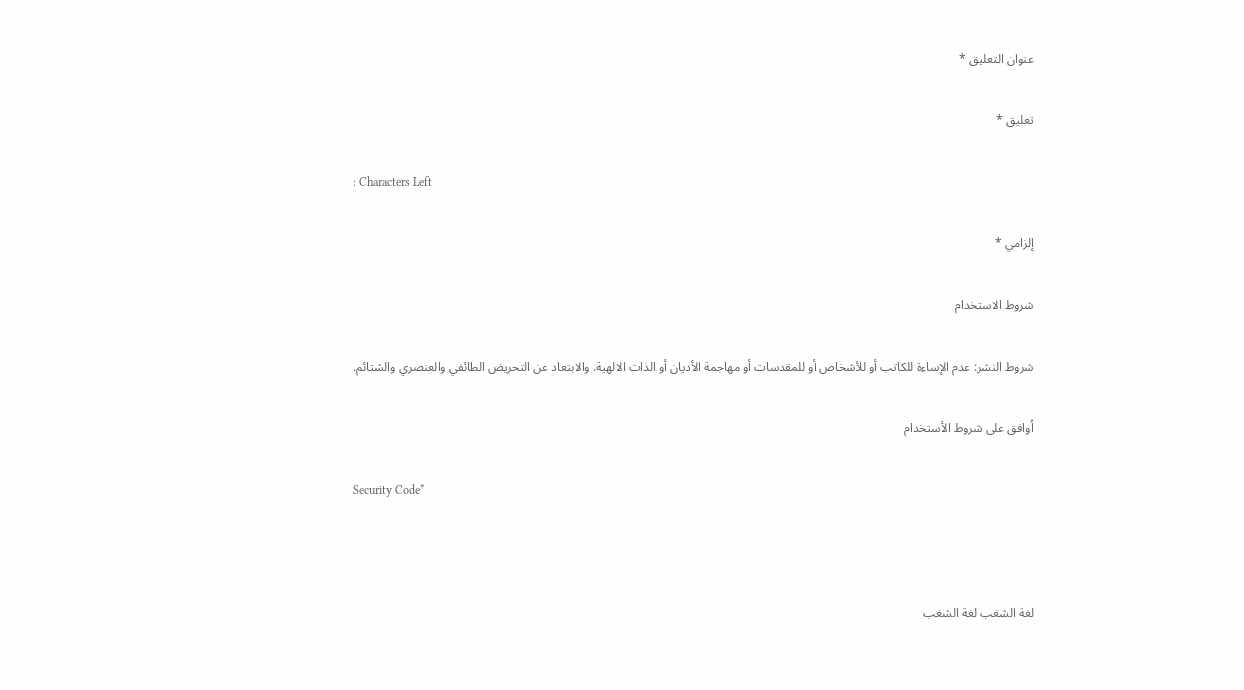عنوان التعليق *

تعليق *

: Characters Left

إلزامي *

شروط الاستخدام

شروط النشر: عدم الإساءة للكاتب أو للأشخاص أو للمقدسات أو مهاجمة الأديان أو الذات الالهية. والابتعاد عن التحريض الطائفي والعنصري والشتائم.

اُوافق على شروط الأستخدام

Security Code*



لغة الشغب لغة الشغب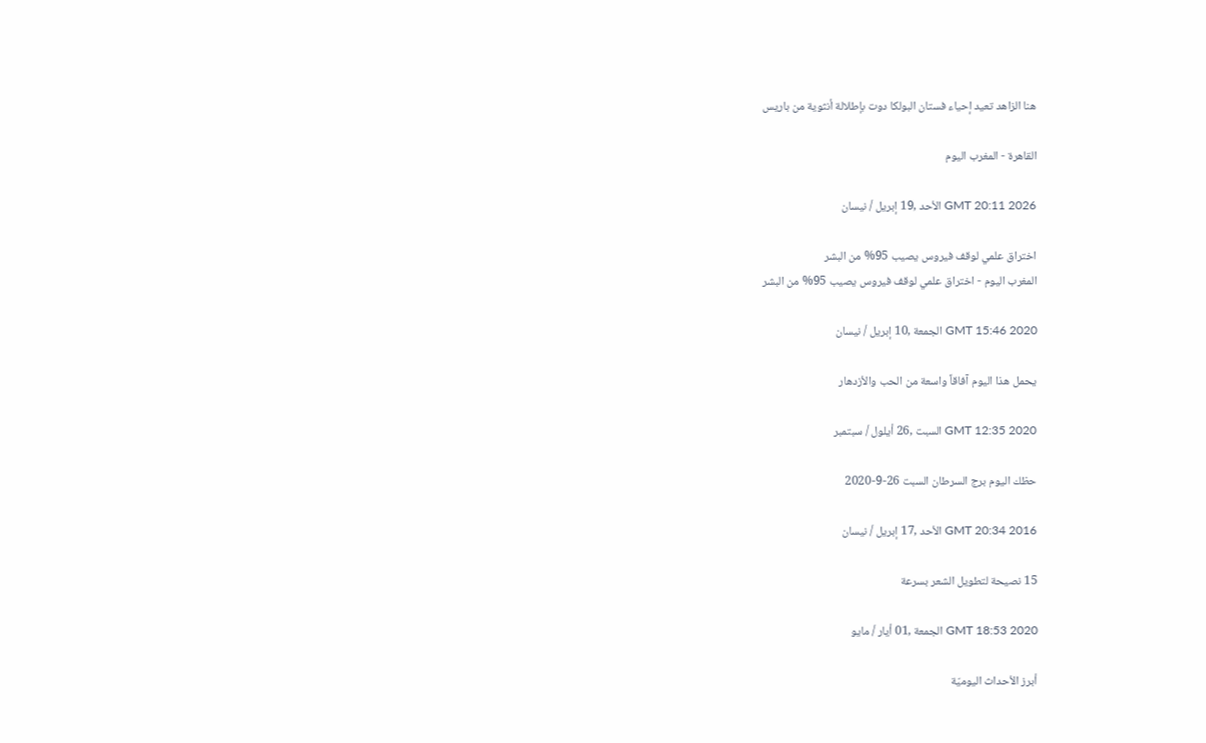هنا الزاهد تعيد إحياء فستان البولكا دوت بإطلالة أنثوية من باريس

القاهرة - المغرب اليوم

GMT 20:11 2026 الأحد ,19 إبريل / نيسان

اختراق علمي لوقف فيروس يصيب 95% من البشر
المغرب اليوم - اختراق علمي لوقف فيروس يصيب 95% من البشر

GMT 15:46 2020 الجمعة ,10 إبريل / نيسان

يحمل هذا اليوم آفاقاً واسعة من الحب والأزدهار

GMT 12:35 2020 السبت ,26 أيلول / سبتمبر

حظك اليوم برج السرطان السبت 26-9-2020

GMT 20:34 2016 الأحد ,17 إبريل / نيسان

15 نصيحة لتطويل الشعر بسرعة

GMT 18:53 2020 الجمعة ,01 أيار / مايو

أبرز الأحداث اليوميّة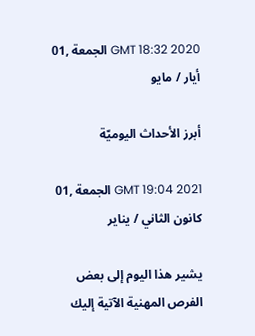GMT 18:32 2020 الجمعة ,01 أيار / مايو

أبرز الأحداث اليوميّة

GMT 19:04 2021 الجمعة ,01 كانون الثاني / يناير

يشير هذا اليوم إلى بعض الفرص المهنية الآتية إليك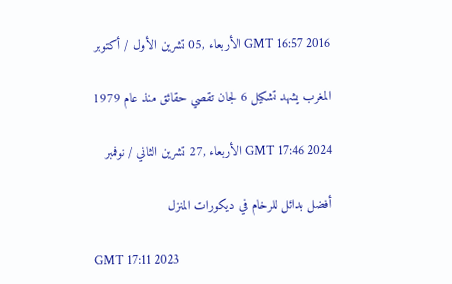GMT 16:57 2016 الأربعاء ,05 تشرين الأول / أكتوبر

المغرب يشهد تشكيل 6 لجان تقصي حقائق منذ عام 1979

GMT 17:46 2024 الأربعاء ,27 تشرين الثاني / نوفمبر

أفضل بدائل للرخام في ديكورات المنزل

GMT 17:11 2023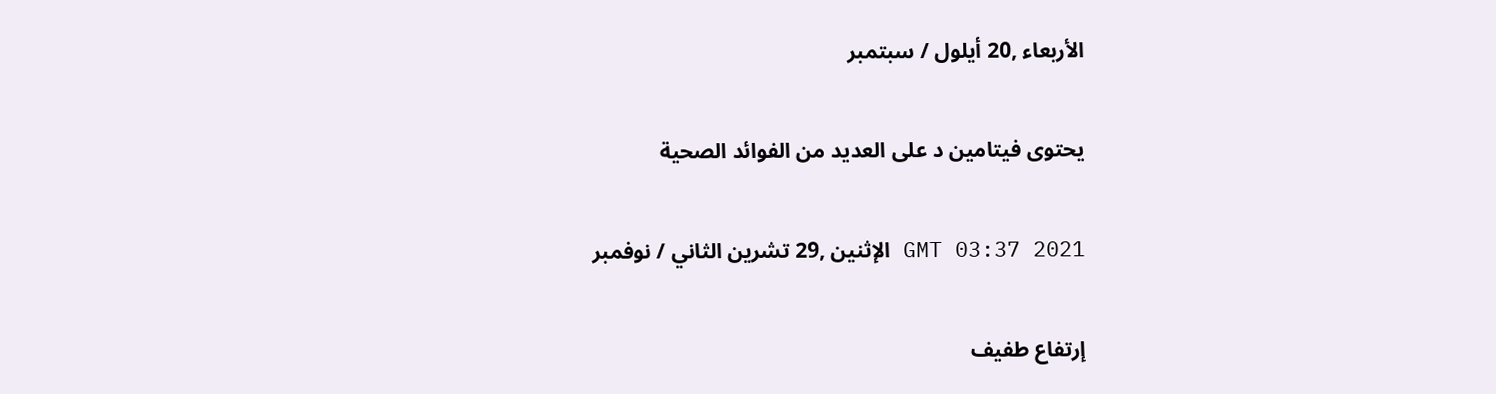الأربعاء ,20 أيلول / سبتمبر

يحتوى فيتامين د على العديد من الفوائد الصحية

GMT 03:37 2021 الإثنين ,29 تشرين الثاني / نوفمبر

إرتفاع طفيف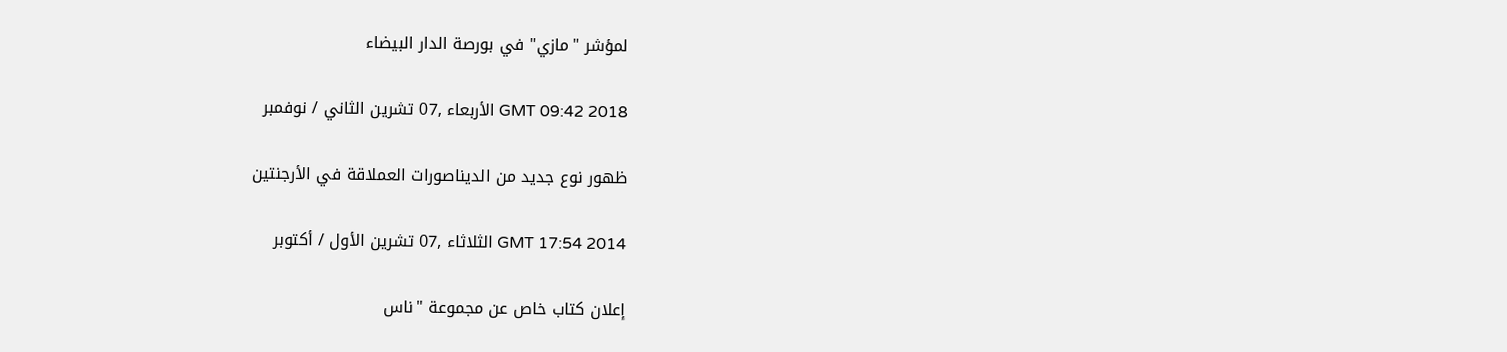لمؤشر "مازي" في بورصة الدار البيضاء

GMT 09:42 2018 الأربعاء ,07 تشرين الثاني / نوفمبر

ظهور نوع جديد من الديناصورات العملاقة في الأرجنتين

GMT 17:54 2014 الثلاثاء ,07 تشرين الأول / أكتوبر

إعلان كتاب خاص عن مجموعة "ناس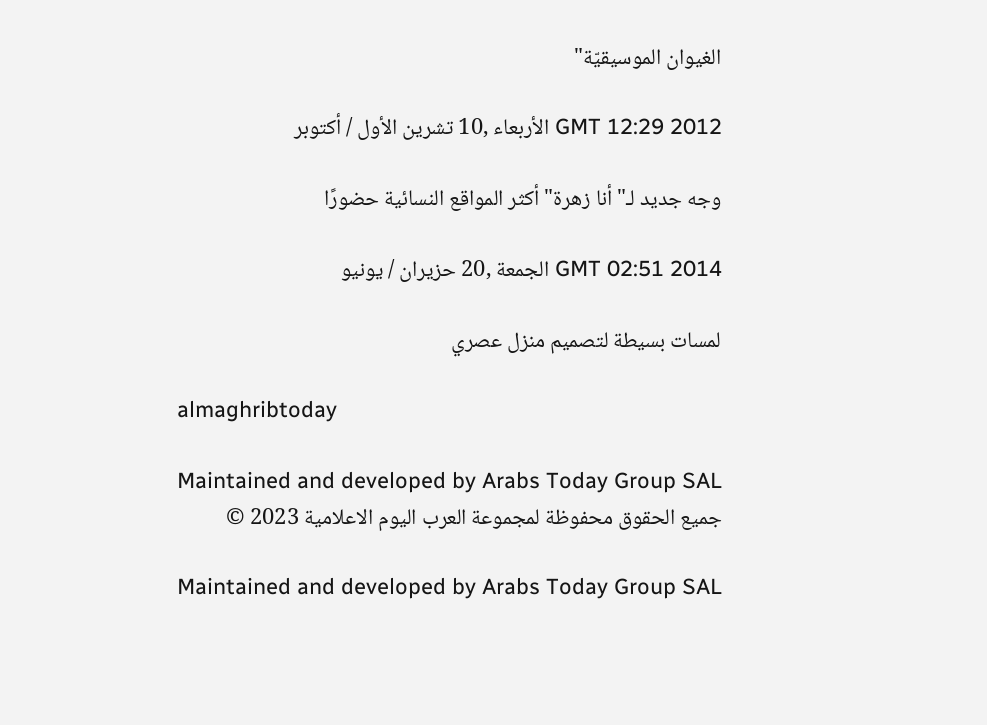الغيوان الموسيقيّة"

GMT 12:29 2012 الأربعاء ,10 تشرين الأول / أكتوبر

وجه جديد لـ"أنا زهرة" أكثر المواقع النسائية حضورًا

GMT 02:51 2014 الجمعة ,20 حزيران / يونيو

لمسات بسيطة لتصميم منزل عصري

almaghribtoday

Maintained and developed by Arabs Today Group SAL
جميع الحقوق محفوظة لمجموعة العرب اليوم الاعلامية 2023 ©

Maintained and developed by Arabs Today Group SAL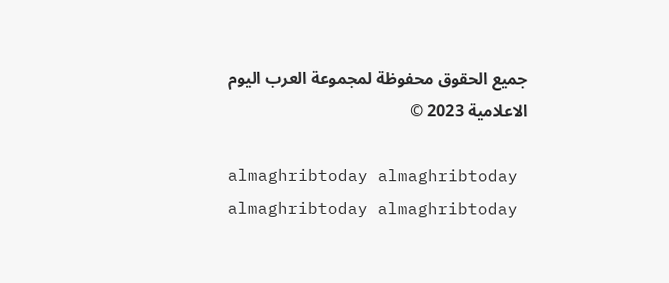جميع الحقوق محفوظة لمجموعة العرب اليوم الاعلامية 2023 ©

almaghribtoday almaghribtoday almaghribtoday almaghribtoday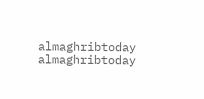almaghribtoday almaghribtoday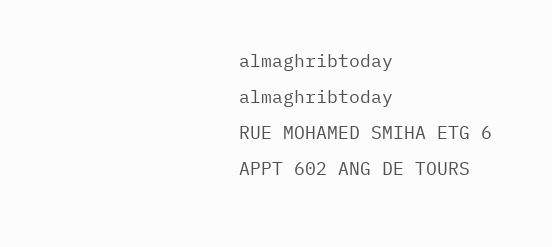almaghribtoday
almaghribtoday
RUE MOHAMED SMIHA ETG 6 APPT 602 ANG DE TOURS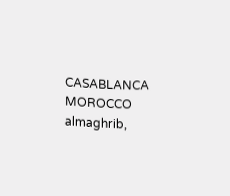CASABLANCA MOROCCO
almaghrib,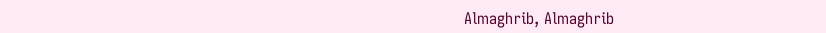Almaghrib, Almaghrib